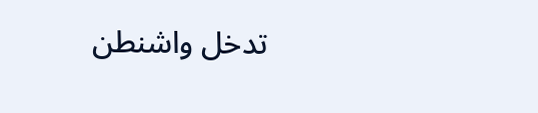تدخل واشنطن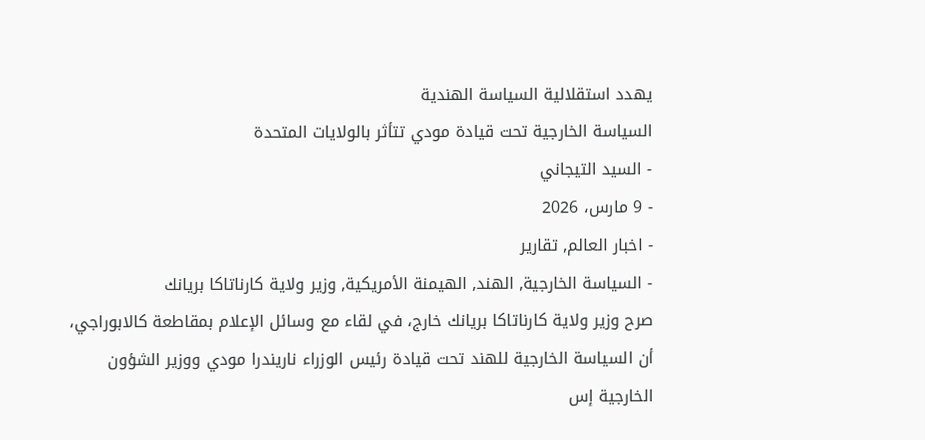يهدد استقلالية السياسة الهندية
السياسة الخارجية تحت قيادة مودي تتأثر بالولايات المتحدة
- السيد التيجاني
- 9 مارس، 2026
- اخبار العالم, تقارير
- السياسة الخارجية, الهند, الهيمنة الأمريكية, وزير ولاية كارناتاكا بريانك
صرح وزير ولاية كارناتاكا بريانك خارج، في لقاء مع وسائل الإعلام بمقاطعة كالابوراجي، أن السياسة الخارجية للهند تحت قيادة رئيس الوزراء ناريندرا مودي ووزير الشؤون الخارجية إس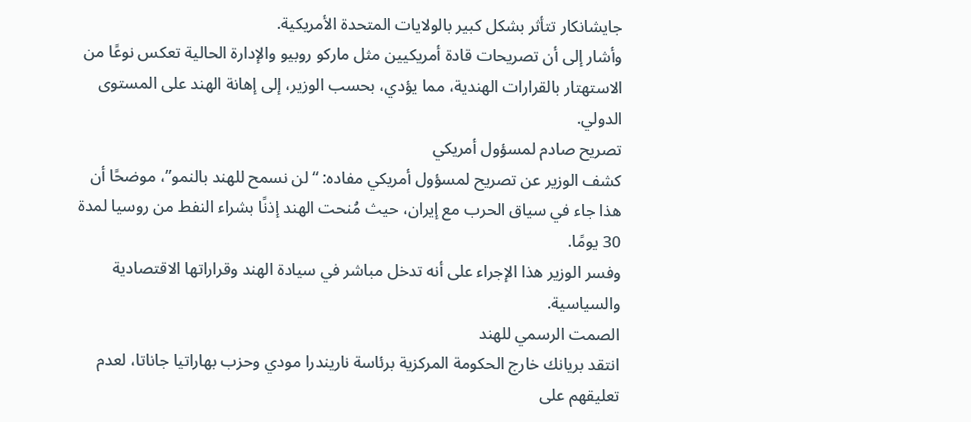جايشانكار تتأثر بشكل كبير بالولايات المتحدة الأمريكية.
وأشار إلى أن تصريحات قادة أمريكيين مثل ماركو روبيو والإدارة الحالية تعكس نوعًا من الاستهتار بالقرارات الهندية، مما يؤدي، بحسب الوزير، إلى إهانة الهند على المستوى الدولي.
تصريح صادم لمسؤول أمريكي
كشف الوزير عن تصريح لمسؤول أمريكي مفاده: “لن نسمح للهند بالنمو”، موضحًا أن هذا جاء في سياق الحرب مع إيران، حيث مُنحت الهند إذنًا بشراء النفط من روسيا لمدة 30 يومًا.
وفسر الوزير هذا الإجراء على أنه تدخل مباشر في سيادة الهند وقراراتها الاقتصادية والسياسية.
الصمت الرسمي للهند
انتقد بريانك خارج الحكومة المركزية برئاسة ناريندرا مودي وحزب بهاراتيا جاناتا، لعدم تعليقهم على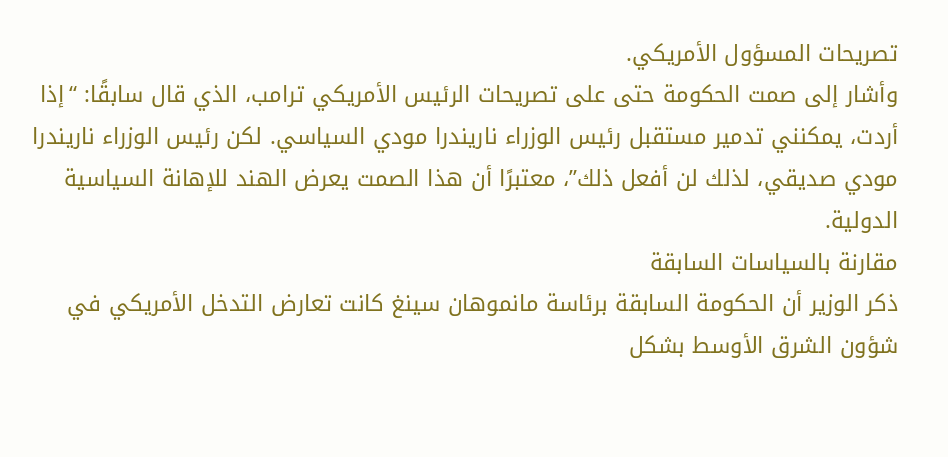تصريحات المسؤول الأمريكي.
وأشار إلى صمت الحكومة حتى على تصريحات الرئيس الأمريكي ترامب، الذي قال سابقًا: “إذا أردت، يمكنني تدمير مستقبل رئيس الوزراء ناريندرا مودي السياسي. لكن رئيس الوزراء ناريندرا مودي صديقي، لذلك لن أفعل ذلك”، معتبرًا أن هذا الصمت يعرض الهند للإهانة السياسية الدولية.
مقارنة بالسياسات السابقة
ذكر الوزير أن الحكومة السابقة برئاسة مانموهان سينغ كانت تعارض التدخل الأمريكي في شؤون الشرق الأوسط بشكل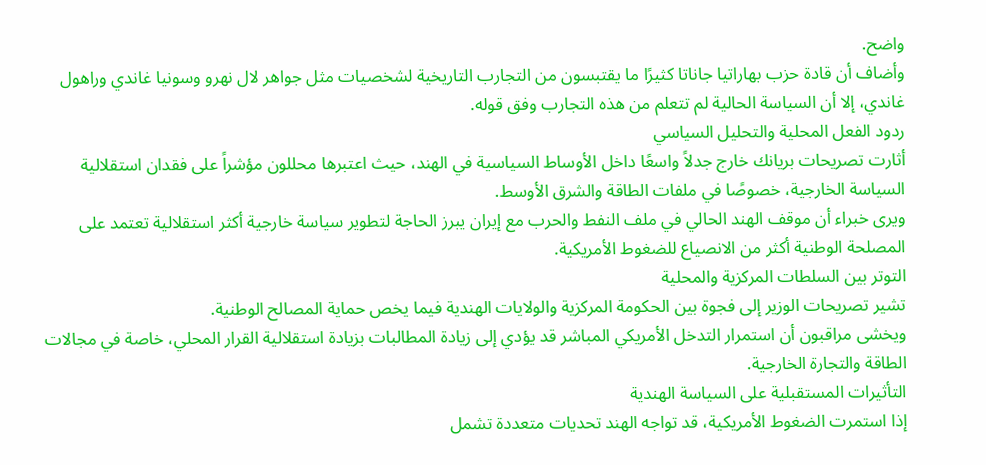واضح.
وأضاف أن قادة حزب بهاراتيا جاناتا كثيرًا ما يقتبسون من التجارب التاريخية لشخصيات مثل جواهر لال نهرو وسونيا غاندي وراهول غاندي، إلا أن السياسة الحالية لم تتعلم من هذه التجارب وفق قوله.
ردود الفعل المحلية والتحليل السياسي
أثارت تصريحات بريانك خارج جدلاً واسعًا داخل الأوساط السياسية في الهند، حيث اعتبرها محللون مؤشراً على فقدان استقلالية السياسة الخارجية، خصوصًا في ملفات الطاقة والشرق الأوسط.
ويرى خبراء أن موقف الهند الحالي في ملف النفط والحرب مع إيران يبرز الحاجة لتطوير سياسة خارجية أكثر استقلالية تعتمد على المصلحة الوطنية أكثر من الانصياع للضغوط الأمريكية.
التوتر بين السلطات المركزية والمحلية
تشير تصريحات الوزير إلى فجوة بين الحكومة المركزية والولايات الهندية فيما يخص حماية المصالح الوطنية.
ويخشى مراقبون أن استمرار التدخل الأمريكي المباشر قد يؤدي إلى زيادة المطالبات بزيادة استقلالية القرار المحلي، خاصة في مجالات الطاقة والتجارة الخارجية.
التأثيرات المستقبلية على السياسة الهندية
إذا استمرت الضغوط الأمريكية، قد تواجه الهند تحديات متعددة تشمل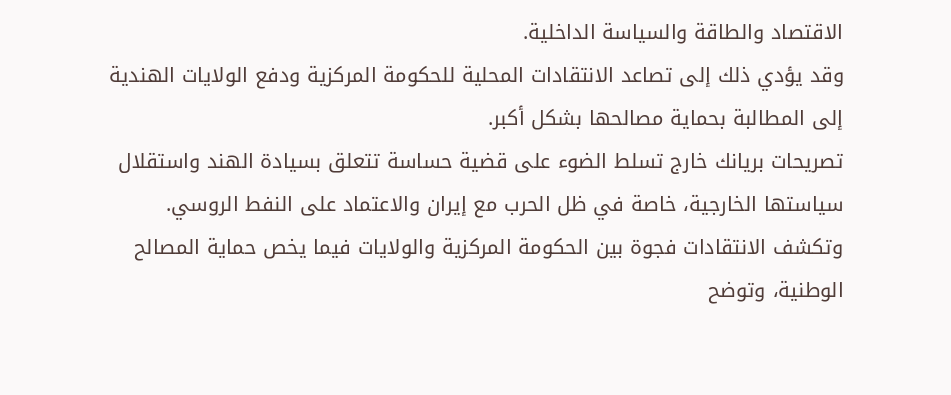الاقتصاد والطاقة والسياسة الداخلية.
وقد يؤدي ذلك إلى تصاعد الانتقادات المحلية للحكومة المركزية ودفع الولايات الهندية إلى المطالبة بحماية مصالحها بشكل أكبر.
تصريحات بريانك خارج تسلط الضوء على قضية حساسة تتعلق بسيادة الهند واستقلال سياستها الخارجية، خاصة في ظل الحرب مع إيران والاعتماد على النفط الروسي.
وتكشف الانتقادات فجوة بين الحكومة المركزية والولايات فيما يخص حماية المصالح الوطنية، وتوضح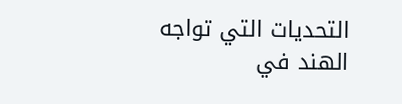التحديات التي تواجه الهند في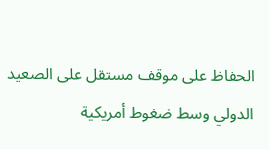الحفاظ على موقف مستقل على الصعيد الدولي وسط ضغوط أمريكية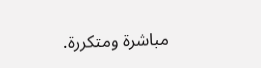مباشرة ومتكررة.